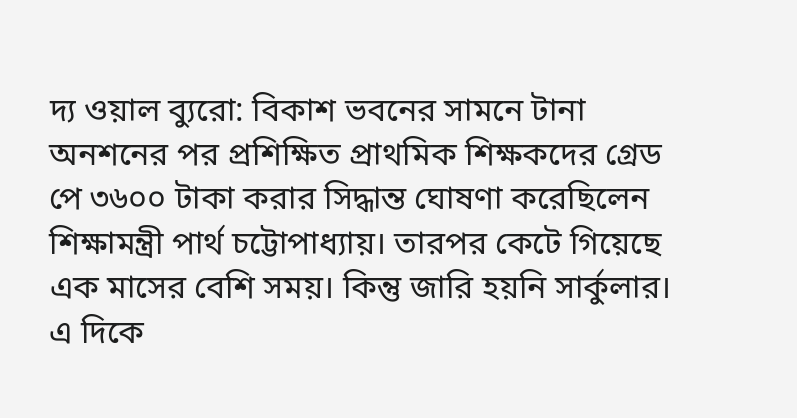দ্য ওয়াল ব্যুরো: বিকাশ ভবনের সামনে টানা অনশনের পর প্রশিক্ষিত প্রাথমিক শিক্ষকদের গ্রেড পে ৩৬০০ টাকা করার সিদ্ধান্ত ঘোষণা করেছিলেন শিক্ষামন্ত্রী পার্থ চট্টোপাধ্যায়। তারপর কেটে গিয়েছে এক মাসের বেশি সময়। কিন্তু জারি হয়নি সার্কুলার। এ দিকে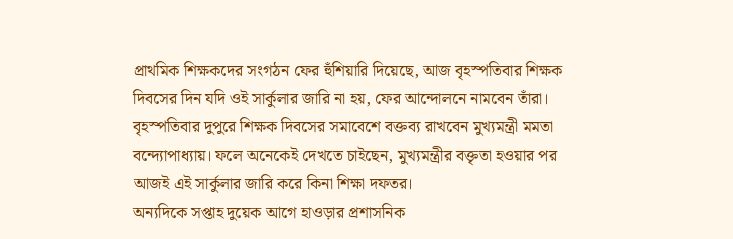প্রাথমিক শিক্ষকদের সংগঠন ফের হুঁশিয়ারি দিয়েছে, আজ বৃহস্পতিবার শিক্ষক দিবসের দিন যদি ওই সার্কুলার জারি না হয়, ফের আন্দোলনে নামবেন তাঁরা। বৃহস্পতিবার দুপুরে শিক্ষক দিবসের সমাবেশে বক্তব্য রাখবেন মুখ্যমন্ত্রী মমতা বন্দ্যোপাধ্যায়। ফলে অনেকেই দেখতে চাইছেন, মুখ্যমন্ত্রীর বক্তৃতা হওয়ার পর আজই এই সার্কুলার জারি করে কিনা শিক্ষা দফতর।
অন্যদিকে সপ্তাহ দুয়েক আগে হাওড়ার প্রশাসনিক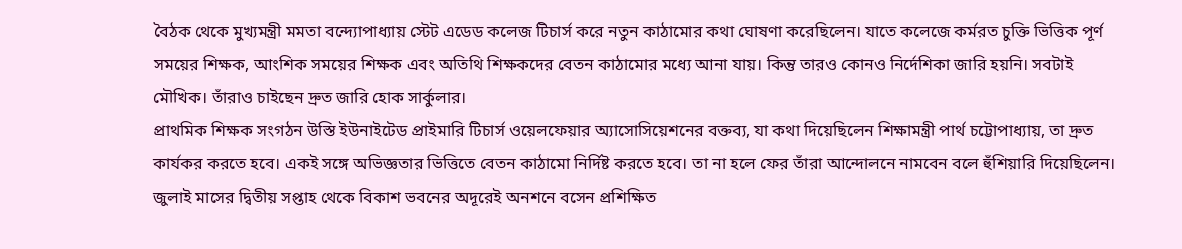বৈঠক থেকে মুখ্যমন্ত্রী মমতা বন্দ্যোপাধ্যায় স্টেট এডেড কলেজ টিচার্স করে নতুন কাঠামোর কথা ঘোষণা করেছিলেন। যাতে কলেজে কর্মরত চুক্তি ভিত্তিক পূর্ণ সময়ের শিক্ষক, আংশিক সময়ের শিক্ষক এবং অতিথি শিক্ষকদের বেতন কাঠামোর মধ্যে আনা যায়। কিন্তু তারও কোনও নির্দেশিকা জারি হয়নি। সবটাই মৌখিক। তাঁরাও চাইছেন দ্রুত জারি হোক সার্কুলার।
প্রাথমিক শিক্ষক সংগঠন উস্তি ইউনাইটেড প্রাইমারি টিচার্স ওয়েলফেয়ার অ্যাসোসিয়েশনের বক্তব্য, যা কথা দিয়েছিলেন শিক্ষামন্ত্রী পার্থ চট্টোপাধ্যায়, তা দ্রুত কার্যকর করতে হবে। একই সঙ্গে অভিজ্ঞতার ভিত্তিতে বেতন কাঠামো নির্দিষ্ট করতে হবে। তা না হলে ফের তাঁরা আন্দোলনে নামবেন বলে হুঁশিয়ারি দিয়েছিলেন। জুলাই মাসের দ্বিতীয় সপ্তাহ থেকে বিকাশ ভবনের অদূরেই অনশনে বসেন প্রশিক্ষিত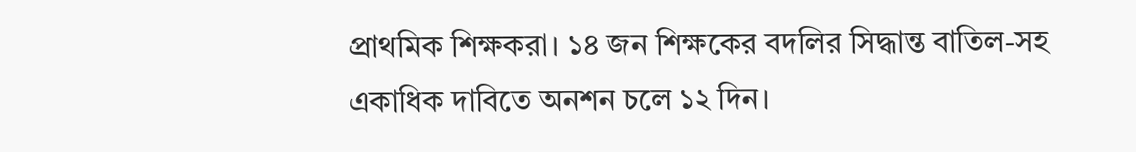প্রাথমিক শিক্ষকরা। ১৪ জন শিক্ষকের বদলির সিদ্ধান্ত বাতিল-সহ একাধিক দাবিতে অনশন চলে ১২ দিন।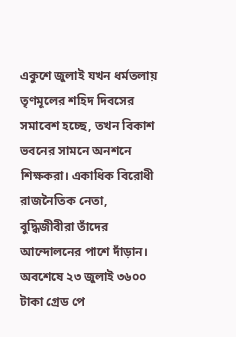একুশে জুলাই যখন ধর্মতলায় তৃণমূলের শহিদ দিবসের সমাবেশ হচ্ছে, তখন বিকাশ ভবনের সামনে অনশনে শিক্ষকরা। একাধিক বিরোধী রাজনৈতিক নেতা, বুদ্ধিজীবীরা তাঁদের আন্দোলনের পাশে দাঁড়ান। অবশেষে ২৩ জুলাই ৩৬০০ টাকা গ্রেড পে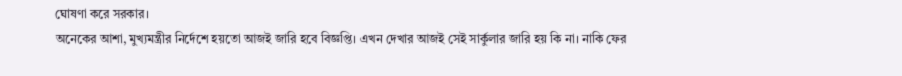ঘোষণা করে সরকার।
অনেকের আশা, মুখ্যমন্ত্রীর নির্দেশে হয়তো আজই জারি হবে বিজ্ঞপ্তি। এখন দেখার আজই সেই সার্কুলার জারি হয় কি না। নাকি ফের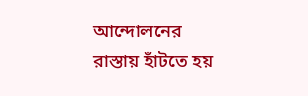আন্দোলনের রাস্তায় হাঁটতে হয়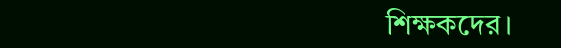শিক্ষকদের।